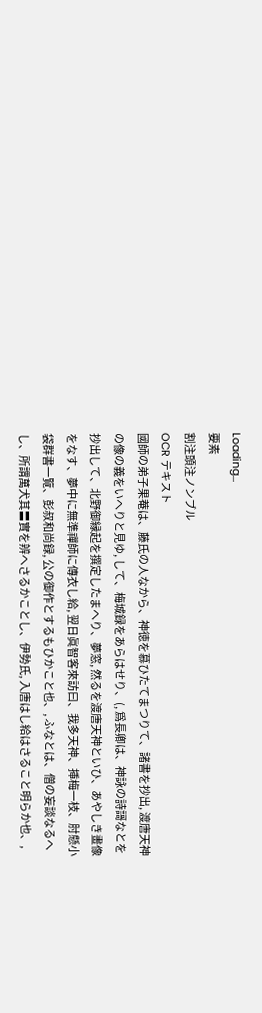Loading…
要素
割注頭注ノンブル
OCR テキスト
國師の弟子果菴は、藤氏の人なから、神徳を慕ひたてまつりて、諸書を抄出, 渡唐天神の像の義をいへりと見ゆ, して、梅城録をあらはせり、(, 爲長卿は、神詠の詩謌なとを抄出して、北野御縁起を撰定したまへり、夢窓, 然るを渡唐天神といひ、あやしき畫像をなす、夢中に無準禪師に傳衣し給, 翌日眞智客來訪曰、我多天神、挿梅一枝、肘懸小袋群書一覽、彭叔和尚録, 公の御作とするもひかこと也、, ふなとは、僧の妄談なるへし、所謂萬犬其〓實を辨へさるかことし、伊勢氏, 入唐はし給はさること明らか也、,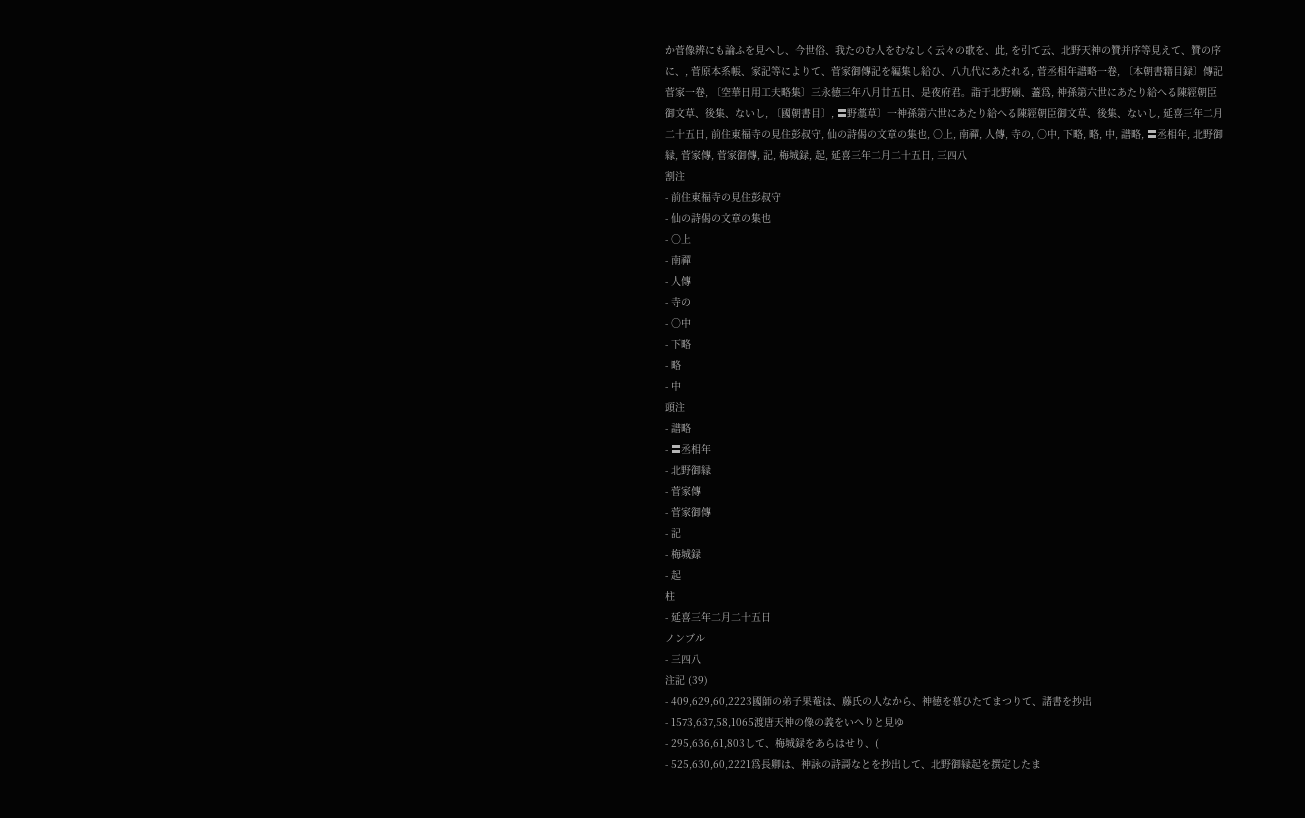か菅像辨にも論ふを見へし、今世俗、我たのむ人をむなしく云々の歌を、此, を引て云、北野天神の贊并序等見えて、贊の序に、, 菅原本系帳、家記等によりて、菅家御傳記を編集し給ひ、八九代にあたれる, 菅丞相年譜略一卷, 〔本朝書籍目録〕傳記菅家一卷, 〔空華日用工夫略集〕三永徳三年八月廿五日、是夜府君。詣于北野廟、蓋爲, 神孫第六世にあたり給へる陳經朝臣御文草、後集、ないし, 〔國朝書目〕, 〓野藁草〕一神孫第六世にあたり給へる陳經朝臣御文草、後集、ないし, 延喜三年二月二十五日, 前住東福寺の見住彭叔守, 仙の詩偈の文章の集也, ○上, 南禪, 人傳, 寺の, ○中, 下略, 略, 中, 譜略, 〓丞相年, 北野御縁, 菅家傳, 菅家御傳, 記, 梅城録, 起, 延喜三年二月二十五日, 三四八
割注
- 前住東福寺の見住彭叔守
- 仙の詩偈の文章の集也
- ○上
- 南禪
- 人傳
- 寺の
- ○中
- 下略
- 略
- 中
頭注
- 譜略
- 〓丞相年
- 北野御縁
- 菅家傳
- 菅家御傳
- 記
- 梅城録
- 起
柱
- 延喜三年二月二十五日
ノンブル
- 三四八
注記 (39)
- 409,629,60,2223國師の弟子果菴は、藤氏の人なから、神徳を慕ひたてまつりて、諸書を抄出
- 1573,637,58,1065渡唐天神の像の義をいへりと見ゆ
- 295,636,61,803して、梅城録をあらはせり、(
- 525,630,60,2221爲長卿は、神詠の詩謌なとを抄出して、北野御縁起を撰定したま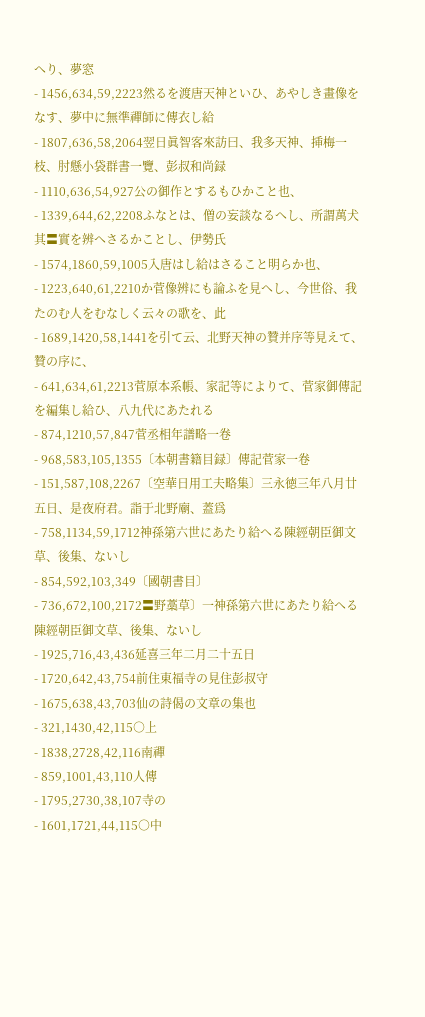へり、夢窓
- 1456,634,59,2223然るを渡唐天神といひ、あやしき畫像をなす、夢中に無準禪師に傳衣し給
- 1807,636,58,2064翌日眞智客來訪曰、我多天神、挿梅一枝、肘懸小袋群書一覽、彭叔和尚録
- 1110,636,54,927公の御作とするもひかこと也、
- 1339,644,62,2208ふなとは、僧の妄談なるへし、所謂萬犬其〓實を辨へさるかことし、伊勢氏
- 1574,1860,59,1005入唐はし給はさること明らか也、
- 1223,640,61,2210か菅像辨にも論ふを見へし、今世俗、我たのむ人をむなしく云々の歌を、此
- 1689,1420,58,1441を引て云、北野天神の贊并序等見えて、贊の序に、
- 641,634,61,2213菅原本系帳、家記等によりて、菅家御傳記を編集し給ひ、八九代にあたれる
- 874,1210,57,847菅丞相年譜略一卷
- 968,583,105,1355〔本朝書籍目録〕傳記菅家一卷
- 151,587,108,2267〔空華日用工夫略集〕三永徳三年八月廿五日、是夜府君。詣于北野廟、蓋爲
- 758,1134,59,1712神孫第六世にあたり給へる陳經朝臣御文草、後集、ないし
- 854,592,103,349〔國朝書目〕
- 736,672,100,2172〓野藁草〕一神孫第六世にあたり給へる陳經朝臣御文草、後集、ないし
- 1925,716,43,436延喜三年二月二十五日
- 1720,642,43,754前住東福寺の見住彭叔守
- 1675,638,43,703仙の詩偈の文章の集也
- 321,1430,42,115○上
- 1838,2728,42,116南禪
- 859,1001,43,110人傳
- 1795,2730,38,107寺の
- 1601,1721,44,115○中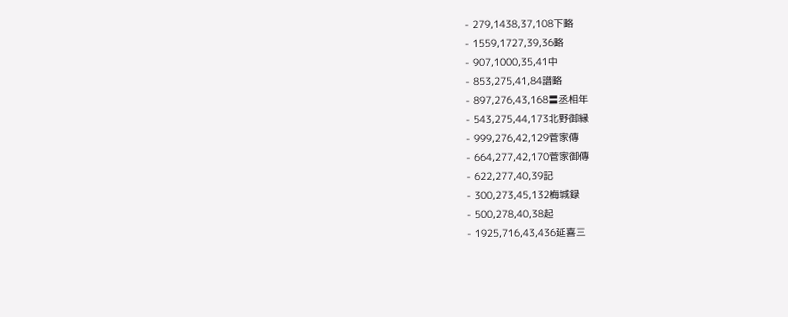- 279,1438,37,108下略
- 1559,1727,39,36略
- 907,1000,35,41中
- 853,275,41,84譜略
- 897,276,43,168〓丞相年
- 543,275,44,173北野御縁
- 999,276,42,129菅家傳
- 664,277,42,170菅家御傳
- 622,277,40,39記
- 300,273,45,132梅城録
- 500,278,40,38起
- 1925,716,43,436延喜三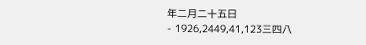年二月二十五日
- 1926,2449,41,123三四八